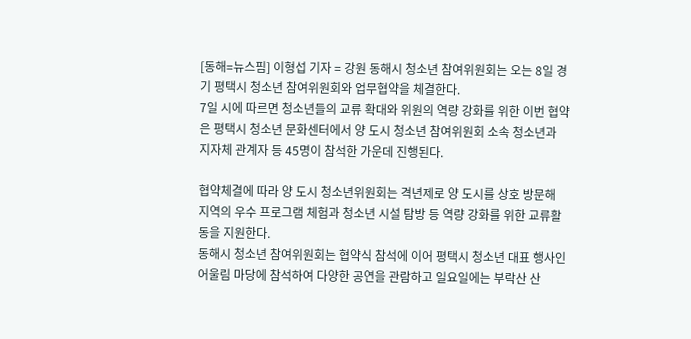[동해=뉴스핌] 이형섭 기자 = 강원 동해시 청소년 참여위원회는 오는 8일 경기 평택시 청소년 참여위원회와 업무협약을 체결한다.
7일 시에 따르면 청소년들의 교류 확대와 위원의 역량 강화를 위한 이번 협약은 평택시 청소년 문화센터에서 양 도시 청소년 참여위원회 소속 청소년과 지자체 관계자 등 45명이 참석한 가운데 진행된다.

협약체결에 따라 양 도시 청소년위원회는 격년제로 양 도시를 상호 방문해 지역의 우수 프로그램 체험과 청소년 시설 탐방 등 역량 강화를 위한 교류활동을 지원한다.
동해시 청소년 참여위원회는 협약식 참석에 이어 평택시 청소년 대표 행사인 어울림 마당에 참석하여 다양한 공연을 관람하고 일요일에는 부락산 산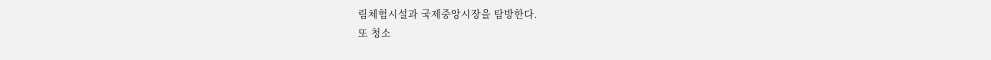림체험시설과 국제중앙시장을 탐방한다.
또 청소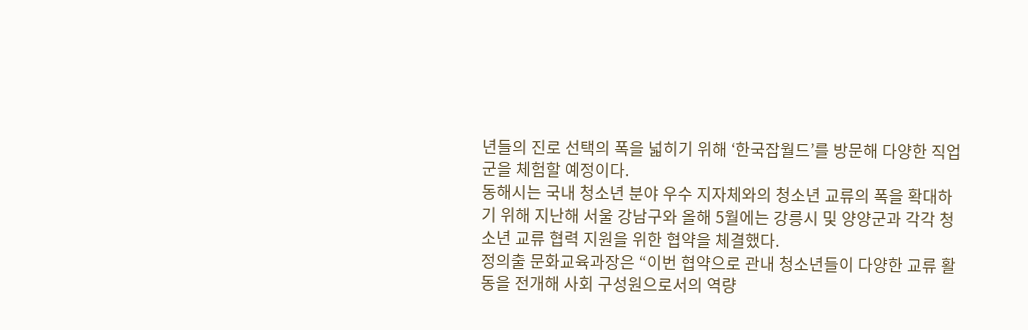년들의 진로 선택의 폭을 넓히기 위해 ‘한국잡월드’를 방문해 다양한 직업군을 체험할 예정이다.
동해시는 국내 청소년 분야 우수 지자체와의 청소년 교류의 폭을 확대하기 위해 지난해 서울 강남구와 올해 5월에는 강릉시 및 양양군과 각각 청소년 교류 협력 지원을 위한 협약을 체결했다.
정의출 문화교육과장은 “이번 협약으로 관내 청소년들이 다양한 교류 활동을 전개해 사회 구성원으로서의 역량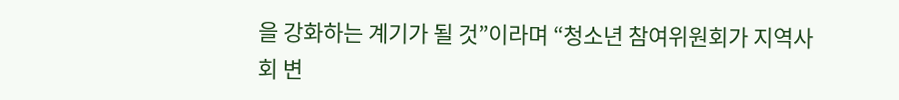을 강화하는 계기가 될 것”이라며 “청소년 참여위원회가 지역사회 변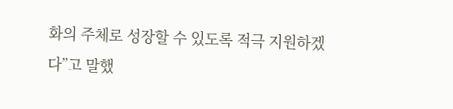화의 주체로 성장할 수 있도록 적극 지원하겠다”고 말했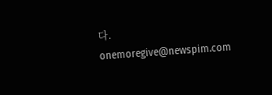다.
onemoregive@newspim.com